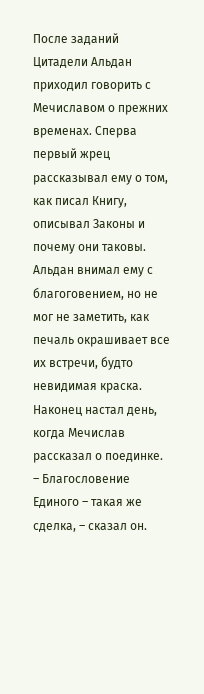После заданий Цитадели Альдан приходил говорить с Мечиславом о прежних временах. Сперва первый жрец рассказывал ему о том, как писал Книгу, описывал Законы и почему они таковы. Альдан внимал ему с благоговением, но не мог не заметить, как печаль окрашивает все их встречи, будто невидимая краска.
Наконец настал день, когда Мечислав рассказал о поединке.
– Благословение Единого – такая же сделка, – сказал он.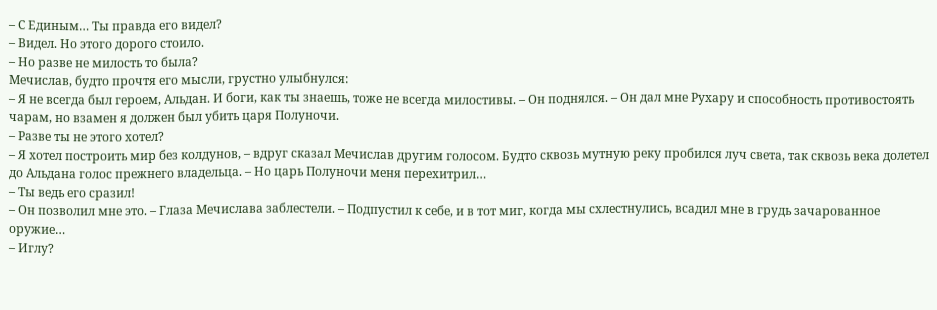– С Единым… Ты правда его видел?
– Видел. Но этого дорого стоило.
– Но разве не милость то была?
Мечислав, будто прочтя его мысли, грустно улыбнулся:
– Я не всегда был героем, Альдан. И боги, как ты знаешь, тоже не всегда милостивы. – Он поднялся. – Он дал мне Рухару и способность противостоять чарам, но взамен я должен был убить царя Полуночи.
– Разве ты не этого хотел?
– Я хотел построить мир без колдунов, – вдруг сказал Мечислав другим голосом. Будто сквозь мутную реку пробился луч света, так сквозь века долетел до Альдана голос прежнего владельца. – Но царь Полуночи меня перехитрил…
– Ты ведь его сразил!
– Он позволил мне это. – Глаза Мечислава заблестели. – Подпустил к себе, и в тот миг, когда мы схлестнулись, всадил мне в грудь зачарованное оружие…
– Иглу?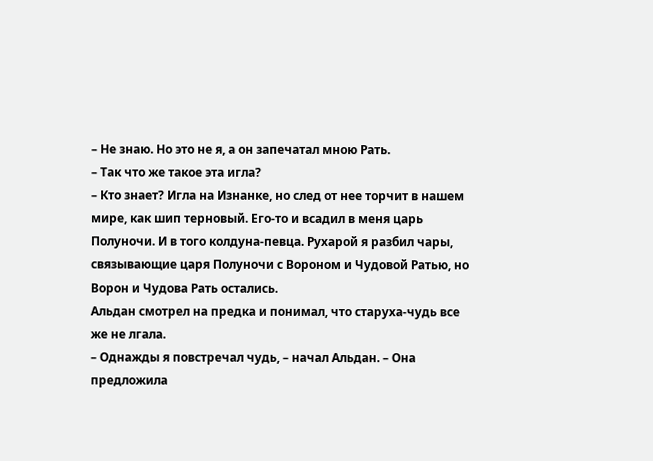– Не знаю. Но это не я, а он запечатал мною Рать.
– Так что же такое эта игла?
– Кто знает? Игла на Изнанке, но след от нее торчит в нашем мире, как шип терновый. Его-то и всадил в меня царь Полуночи. И в того колдуна-певца. Рухарой я разбил чары, связывающие царя Полуночи с Вороном и Чудовой Ратью, но Ворон и Чудова Рать остались.
Альдан смотрел на предка и понимал, что старуха-чудь все же не лгала.
– Однажды я повстречал чудь, – начал Альдан. – Она предложила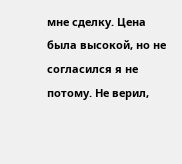мне сделку. Цена была высокой, но не согласился я не потому. Не верил,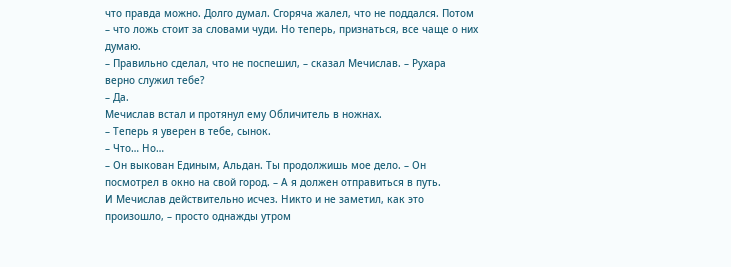что правда можно. Долго думал. Сгоряча жалел, что не поддался. Потом – что ложь стоит за словами чуди. Но теперь, признаться, все чаще о них думаю.
– Правильно сделал, что не поспешил, – сказал Мечислав. – Рухара верно служил тебе?
– Да.
Мечислав встал и протянул ему Обличитель в ножнах.
– Теперь я уверен в тебе, сынок.
– Что… Но…
– Он выкован Единым, Альдан. Ты продолжишь мое дело. – Он посмотрел в окно на свой город. – А я должен отправиться в путь.
И Мечислав действительно исчез. Никто и не заметил, как это произошло, – просто однажды утром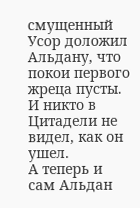смущенный Усор доложил Альдану, что покои первого жреца пусты.
И никто в Цитадели не видел, как он ушел.
А теперь и сам Альдан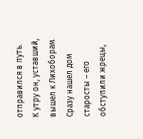отправился в путь.
К утру он, уставший, вышел к Лихоборам. Сразу нашел дом старосты – его обступили жрецы,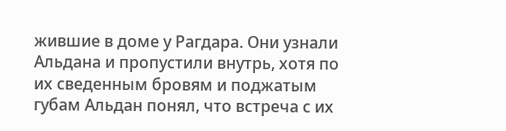жившие в доме у Рагдара. Они узнали Альдана и пропустили внутрь, хотя по их сведенным бровям и поджатым губам Альдан понял, что встреча с их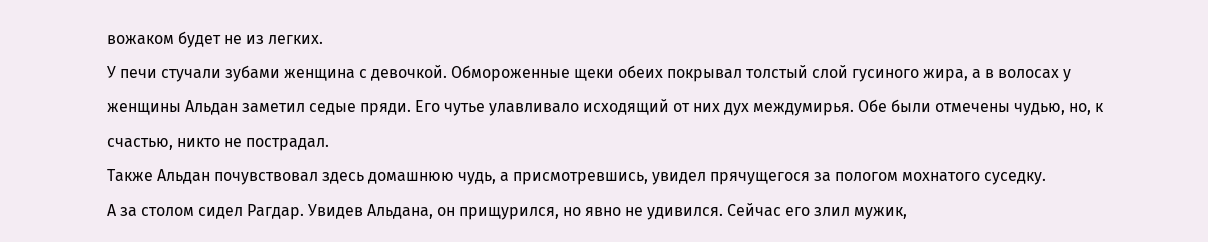вожаком будет не из легких.
У печи стучали зубами женщина с девочкой. Обмороженные щеки обеих покрывал толстый слой гусиного жира, а в волосах у женщины Альдан заметил седые пряди. Его чутье улавливало исходящий от них дух междумирья. Обе были отмечены чудью, но, к счастью, никто не пострадал.
Также Альдан почувствовал здесь домашнюю чудь, а присмотревшись, увидел прячущегося за пологом мохнатого суседку.
А за столом сидел Рагдар. Увидев Альдана, он прищурился, но явно не удивился. Сейчас его злил мужик,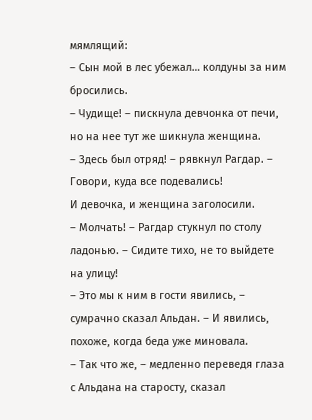мямлящий:
– Сын мой в лес убежал… колдуны за ним бросились.
– Чудище! – пискнула девчонка от печи, но на нее тут же шикнула женщина.
– Здесь был отряд! – рявкнул Рагдар. – Говори, куда все подевались!
И девочка, и женщина заголосили.
– Молчать! – Рагдар стукнул по столу ладонью. – Сидите тихо, не то выйдете на улицу!
– Это мы к ним в гости явились, – сумрачно сказал Альдан. – И явились, похоже, когда беда уже миновала.
– Так что же, – медленно переведя глаза с Альдана на старосту, сказал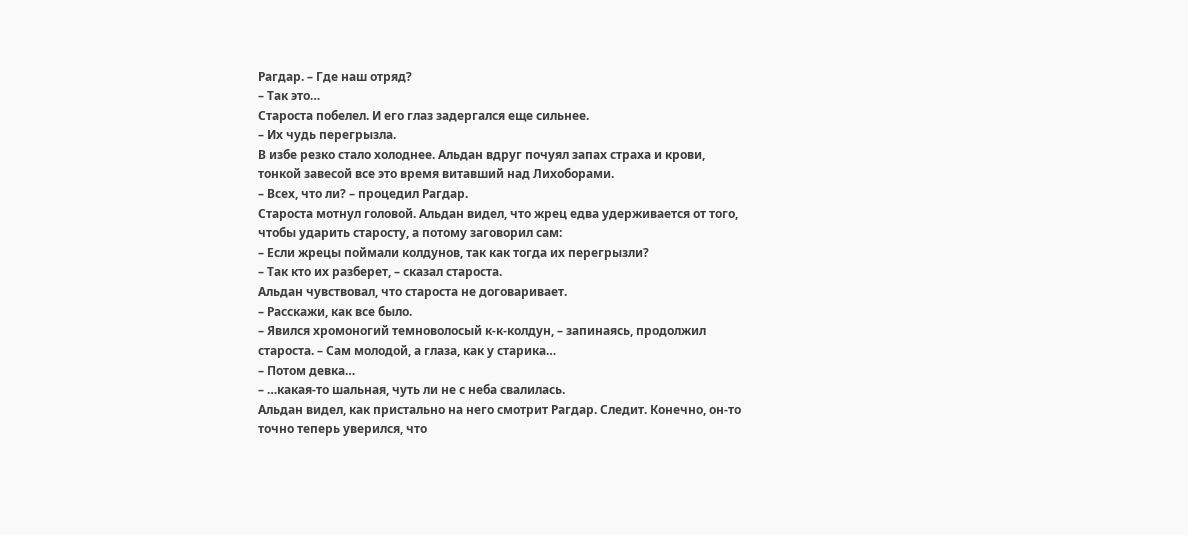Рагдар. – Где наш отряд?
– Так это…
Староста побелел. И его глаз задергался еще сильнее.
– Их чудь перегрызла.
В избе резко стало холоднее. Альдан вдруг почуял запах страха и крови, тонкой завесой все это время витавший над Лихоборами.
– Всех, что ли? – процедил Рагдар.
Староста мотнул головой. Альдан видел, что жрец едва удерживается от того, чтобы ударить старосту, а потому заговорил сам:
– Если жрецы поймали колдунов, так как тогда их перегрызли?
– Так кто их разберет, – сказал староста.
Альдан чувствовал, что староста не договаривает.
– Расскажи, как все было.
– Явился хромоногий темноволосый к-к-колдун, – запинаясь, продолжил староста. – Сам молодой, а глаза, как у старика…
– Потом девка…
– …какая-то шальная, чуть ли не с неба свалилась.
Альдан видел, как пристально на него смотрит Рагдар. Следит. Конечно, он-то точно теперь уверился, что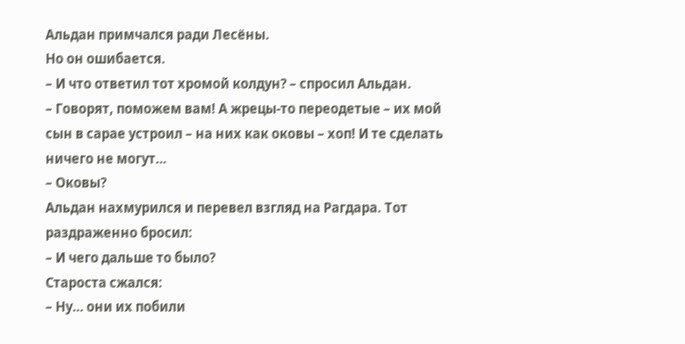Альдан примчался ради Лесёны.
Но он ошибается.
– И что ответил тот хромой колдун? – спросил Альдан.
– Говорят, поможем вам! А жрецы-то переодетые – их мой сын в сарае устроил – на них как оковы – хоп! И те сделать ничего не могут…
– Оковы?
Альдан нахмурился и перевел взгляд на Рагдара. Тот раздраженно бросил:
– И чего дальше то было?
Староста сжался:
– Ну… они их побили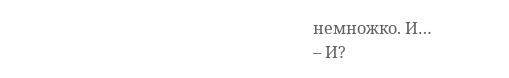немножко. И…
– И?